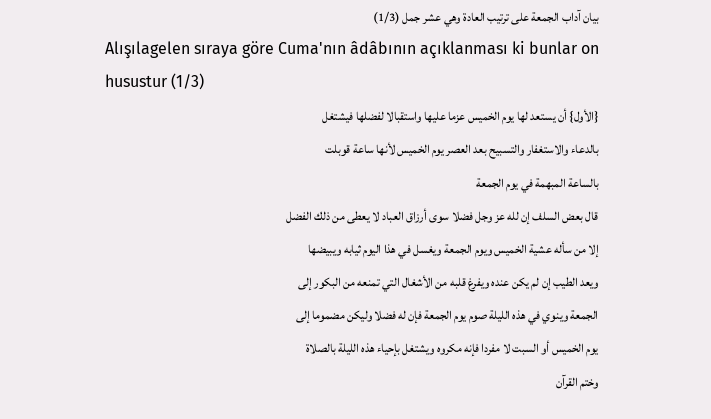بيان آداب الجمعة على ترتيب العادة وهي عشر جمل (1/3)
Alışılagelen sıraya göre Cuma'nın âdâbının açıklanması ki bunlar on husustur (1/3)
{الأول} أن يستعد لها يوم الخميس عزما عليها واستقبالا لفضلها فيشتغل
بالدعاء والاستغفار والتسبيح بعد العصر يوم الخميس لأنها ساعة قوبلت
بالساعة المبهمة في يوم الجمعة
قال بعض السلف إن لله عز وجل فضلا سوى أرزاق العباد لا يعطى من ذلك الفضل
إلا من سأله عشية الخميس ويوم الجمعة ويغسل في هذا اليوم ثيابه ويبيضها
ويعد الطيب إن لم يكن عنده ويفرغ قلبه من الأشغال التي تمنعه من البكور إلى
الجمعة وينوي في هذه الليلة صوم يوم الجمعة فإن له فضلا وليكن مضموما إلى
يوم الخميس أو السبت لا مفردا فإنه مكروه ويشتغل بإحياء هذه الليلة بالصلاة
وختم القرآن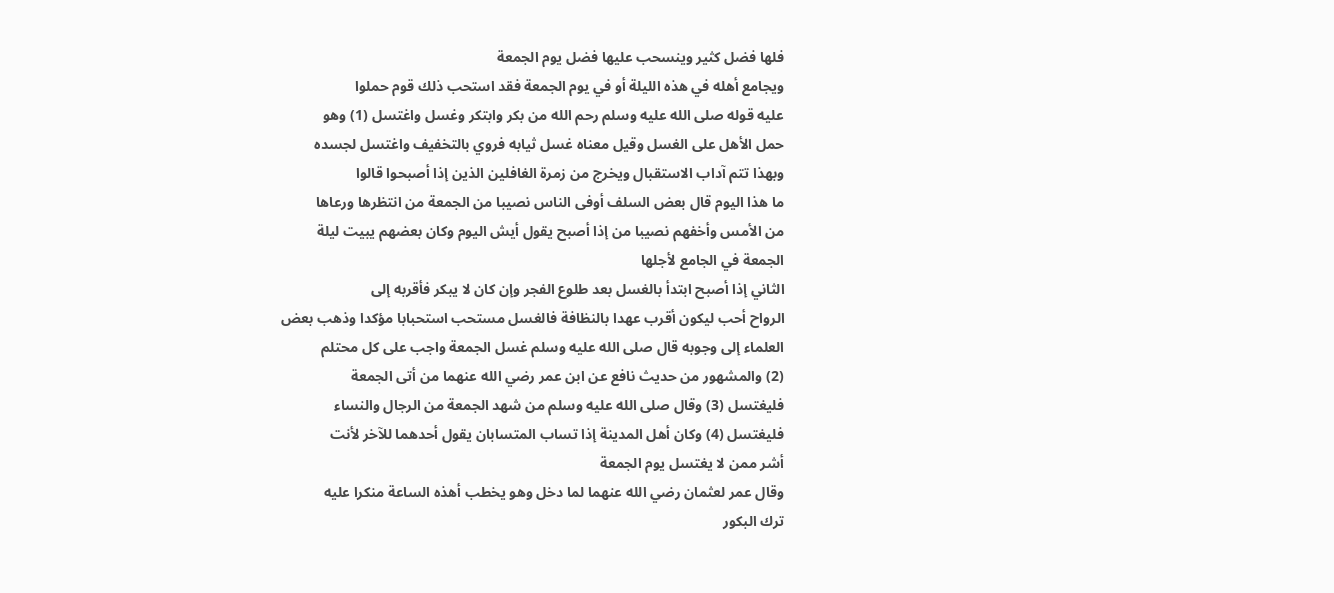فلها فضل كثير وينسحب عليها فضل يوم الجمعة
ويجامع أهله في هذه الليلة أو في يوم الجمعة فقد استحب ذلك قوم حملوا
عليه قوله صلى الله عليه وسلم رحم الله من بكر وابتكر وغسل واغتسل (1) وهو
حمل الأهل على الغسل وقيل معناه غسل ثيابه فروي بالتخفيف واغتسل لجسده
وبهذا تتم آداب الاستقبال ويخرج من زمرة الغافلين الذين إذا أصبحوا قالوا
ما هذا اليوم قال بعض السلف أوفى الناس نصيبا من الجمعة من انتظرها ورعاها
من الأمس وأخفهم نصيبا من إذا أصبح يقول أيش اليوم وكان بعضهم يبيت ليلة
الجمعة في الجامع لأجلها
الثاني إذا أصبح ابتدأ بالغسل بعد طلوع الفجر وإن كان لا يبكر فأقربه إلى
الرواح أحب ليكون أقرب عهدا بالنظافة فالغسل مستحب استحبابا مؤكدا وذهب بعض
العلماء إلى وجوبه قال صلى الله عليه وسلم غسل الجمعة واجب على كل محتلم
(2) والمشهور من حديث نافع عن ابن عمر رضي الله عنهما من أتى الجمعة
فليغتسل (3) وقال صلى الله عليه وسلم من شهد الجمعة من الرجال والنساء
فليغتسل (4) وكان أهل المدينة إذا تساب المتسابان يقول أحدهما للآخر لأنت
أشر ممن لا يغتسل يوم الجمعة
وقال عمر لعثمان رضي الله عنهما لما دخل وهو يخطب أهذه الساعة منكرا عليه
ترك البكور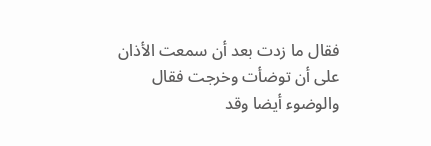فقال ما زدت بعد أن سمعت الأذان على أن توضأت وخرجت فقال
والوضوء أيضا وقد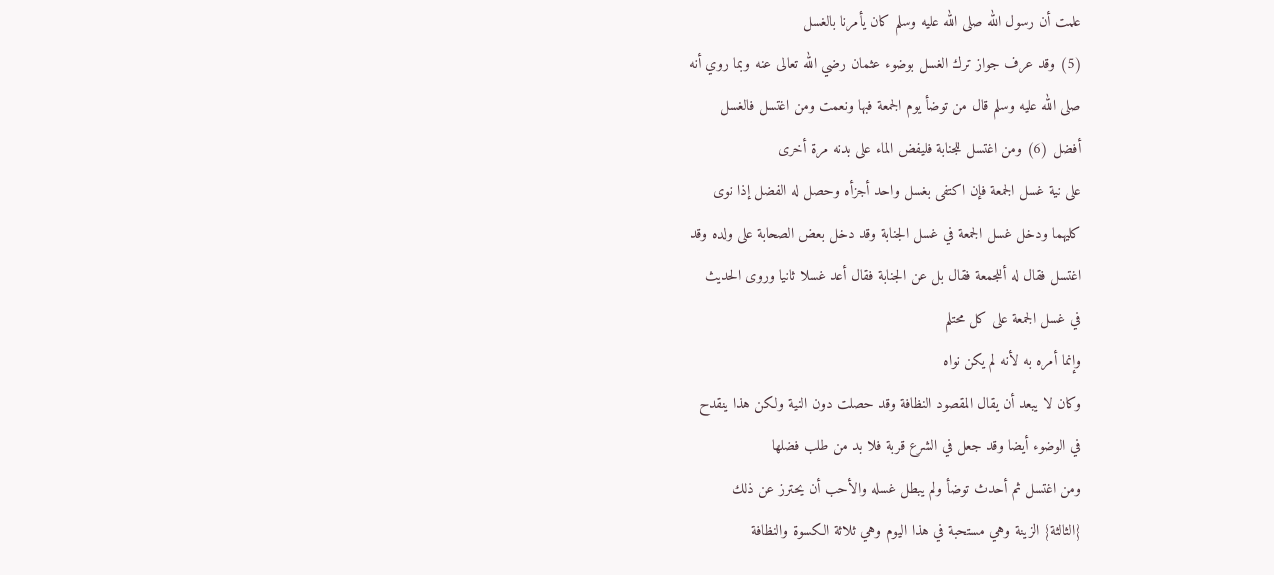علمت أن رسول الله صلى الله عليه وسلم كان يأمرنا بالغسل
(5) وقد عرف جواز ترك الغسل بوضوء عثمان رضي الله تعالى عنه وبما روي أنه
صلى الله عليه وسلم قال من توضأ يوم الجمعة فبها ونعمت ومن اغتسل فالغسل
أفضل (6) ومن اغتسل للجنابة فليفض الماء على بدنه مرة أخرى
على نية غسل الجمعة فإن اكتفى بغسل واحد أجزأه وحصل له الفضل إذا نوى
كليهما ودخل غسل الجمعة في غسل الجنابة وقد دخل بعض الصحابة على ولده وقد
اغتسل فقال له أللجمعة فقال بل عن الجنابة فقال أعد غسلا ثانيا وروى الحديث
في غسل الجمعة على كل محتلم
وإنما أمره به لأنه لم يكن نواه
وكان لا يبعد أن يقال المقصود النظافة وقد حصلت دون النية ولكن هذا ينقدح
في الوضوء أيضا وقد جعل في الشرع قربة فلا بد من طلب فضلها
ومن اغتسل ثم أحدث توضأ ولم يبطل غسله والأحب أن يحترز عن ذلك
{الثالثة} الزينة وهي مستحبة في هذا اليوم وهي ثلاثة الكسوة والنظافة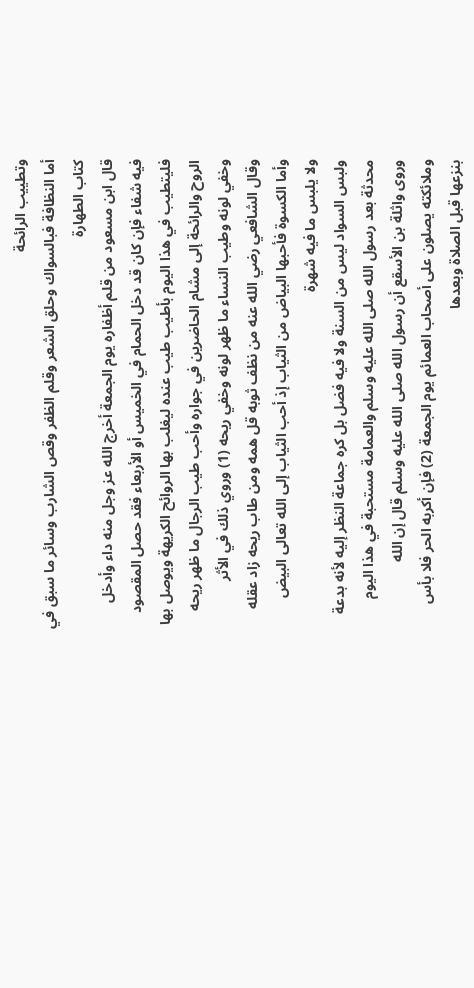وتطييب الرائحة
أما النظافة فبالسواك وحلق الشعر وقلم الظفر وقص الشارب وسائر ما سبق في
كتاب الطهارة
قال ابن مسعود من قلم أظفاره يوم الجمعة أخرج الله عز وجل منه داء وأدخل
فيه شفاء فإن كان قد دخل الحمام في الخميس أو الأربعاء فقد حصل المقصود
فليتطيب في هذا اليوم بأطيب طيب عنده ليغلب بها الروائح الكريهة ويوصل بها
الروح والرائحة إلى مشام الحاضرين في جواره وأحب طيب الرجال ما ظهر ريحه
وخفي لونه وطيب النساء ما ظهر لونه وخفي ريحه (1) وروي ذلك في الأثر
وقال الشافعي رضي الله عنه من نظف ثوبه قل همه ومن طاب ريحه زاد عقله
وأما الكسوة فأحبها البياض من الثياب إذ أحب الثياب إلى الله تعالى البيض
ولا يلبس ما فيه شهرة
ولبس السواد ليس من السنة ولا فيه فضل بل كره جماعة النظر إليه لأنه بدعة
محدثة بعد رسول الله صلى الله عليه وسلم والعمامة مستحبة في هذا اليوم
وروى واثلة بن الأسقع أن رسول الله صلى الله عليه وسلم قال إن الله
وملائكته يصلون على أصحاب العمائم يوم الجمعة (2) فإن أكربه الحر فلا بأس
بنزعها قبل الصلاة وبعدها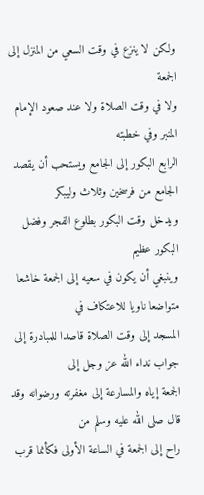ولكن لا ينزع في وقت السعي من المنزل إلى الجمعة
ولا في وقت الصلاة ولا عند صعود الإمام المنبر وفي خطبته
الرابع البكور إلى الجامع ويستحب أن يقصد الجامع من فرسخين وثلاث وليبكر
ويدخل وقت البكور بطلوع الفجر وفضل البكور عظيم
وينبغي أن يكون في سعيه إلى الجمعة خاشعا متواضعا ناويا للاعتكاف في
المسجد إلى وقت الصلاة قاصدا للمبادرة إلى جواب نداء الله عز وجل إلى
الجمعة إياه والمسارعة إلى مغفرته ورضوانه وقد قال صلى الله عليه وسلم من
راح إلى الجمعة في الساعة الأولى فكأنما قرب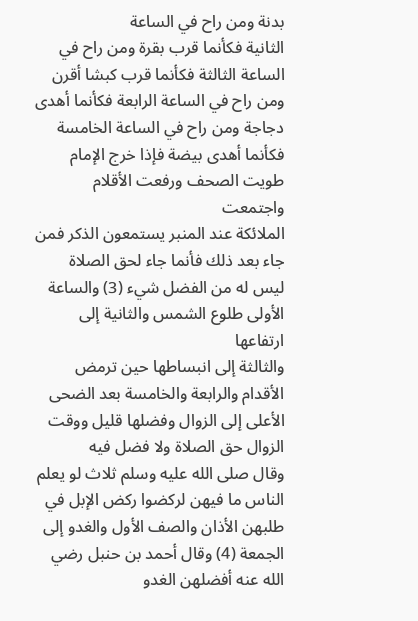بدنة ومن راح في الساعة
الثانية فكأنما قرب بقرة ومن راح في الساعة الثالثة فكأنما قرب كبشا أقرن
ومن راح في الساعة الرابعة فكأنما أهدى دجاجة ومن راح في الساعة الخامسة
فكأنما أهدى بيضة فإذا خرج الإمام طويت الصحف ورفعت الأقلام واجتمعت
الملائكة عند المنبر يستمعون الذكر فمن جاء بعد ذلك فأنما جاء لحق الصلاة
ليس له من الفضل شيء (3) والساعة الأولى طلوع الشمس والثانية إلى ارتفاعها
والثالثة إلى انبساطها حين ترمض الأقدام والرابعة والخامسة بعد الضحى
الأعلى إلى الزوال وفضلها قليل ووقت الزوال حق الصلاة ولا فضل فيه
وقال صلى الله عليه وسلم ثلاث لو يعلم الناس ما فيهن لركضوا ركض الإبل في
طلبهن الأذان والصف الأول والغدو إلى الجمعة (4) وقال أحمد بن حنبل رضي
الله عنه أفضلهن الغدو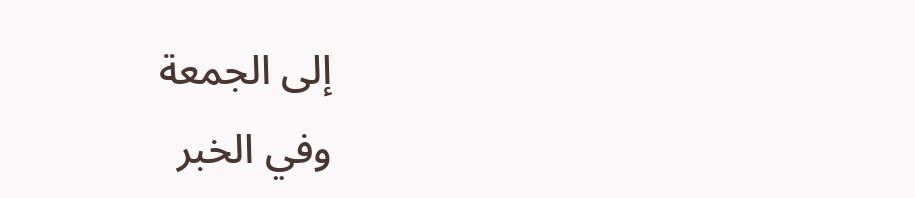إلى الجمعة
وفي الخبر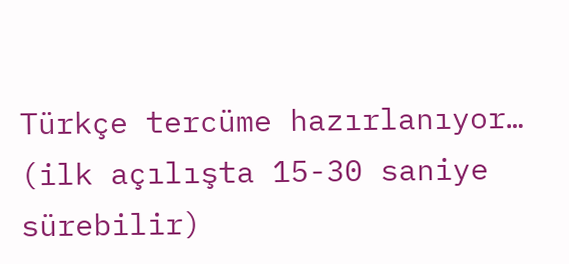Türkçe tercüme hazırlanıyor… (ilk açılışta 15-30 saniye sürebilir)